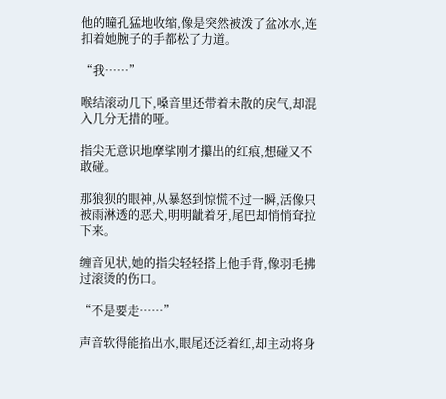他的瞳孔猛地收缩,像是突然被泼了盆冰水,连扣着她腕子的手都松了力道。

“我……”

喉结滚动几下,嗓音里还带着未散的戾气,却混入几分无措的哑。

指尖无意识地摩挲刚才攥出的红痕,想碰又不敢碰。

那狼狈的眼神,从暴怒到惊慌不过一瞬,活像只被雨淋透的恶犬,明明龇着牙,尾巴却悄悄耷拉下来。

缠音见状,她的指尖轻轻搭上他手背,像羽毛拂过滚烫的伤口。

“不是要走……”

声音软得能掐出水,眼尾还泛着红,却主动将身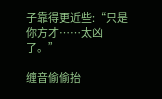子靠得更近些:“只是你方才……太凶了。”

缠音偷偷抬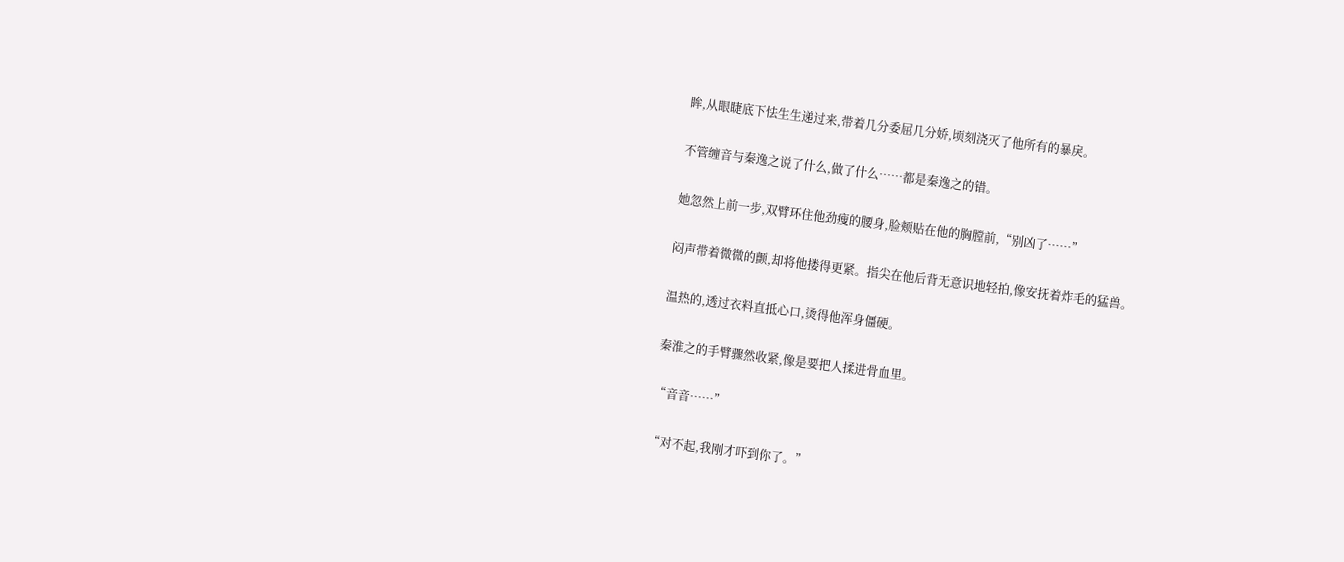眸,从眼睫底下怯生生递过来,带着几分委屈几分娇,顷刻浇灭了他所有的暴戾。

不管缠音与秦逸之说了什么,做了什么……都是秦逸之的错。

她忽然上前一步,双臂环住他劲瘦的腰身,脸颊贴在他的胸膛前,“别凶了……”

闷声带着微微的颤,却将他搂得更紧。指尖在他后背无意识地轻拍,像安抚着炸毛的猛兽。

温热的,透过衣料直抵心口,烫得他浑身僵硬。

秦淮之的手臂骤然收紧,像是要把人揉进骨血里。

“音音……”

“对不起,我刚才吓到你了。”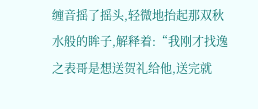缠音摇了摇头,轻微地抬起那双秋水般的眸子,解释着:“我刚才找逸之表哥是想送贺礼给他,送完就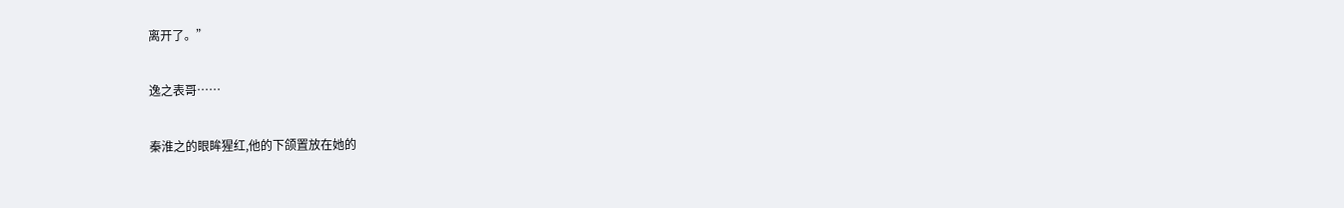离开了。”

逸之表哥……

秦淮之的眼眸猩红,他的下颌置放在她的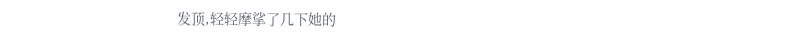发顶,轻轻摩挲了几下她的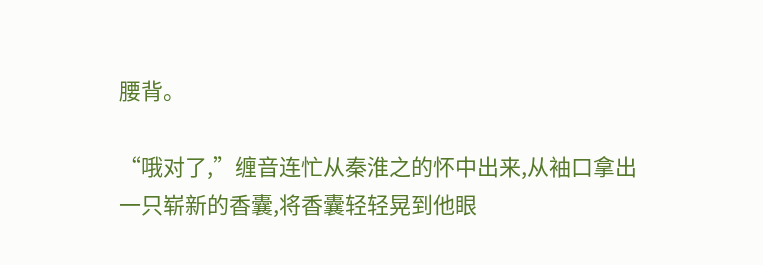腰背。

“哦对了,”缠音连忙从秦淮之的怀中出来,从袖口拿出一只崭新的香囊,将香囊轻轻晃到他眼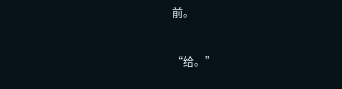前。

“给。”